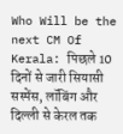Who Will be the next CM Of Kerala: पिछले 10 दिनों से जारी सियासी सस्पेंस, लॉबिंग और दिल्ली से केरल तक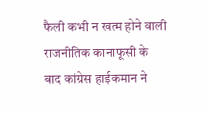फैली कभी न खत्म होने वाली राजनीतिक कानाफूसी के बाद कांग्रेस हाईकमान ने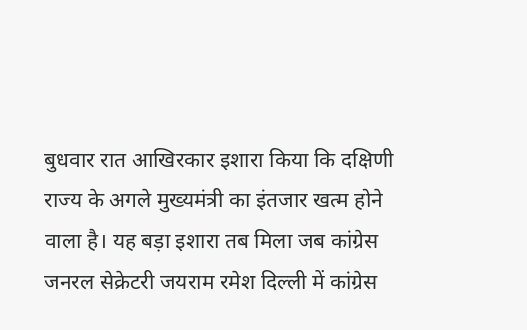बुधवार रात आखिरकार इशारा किया कि दक्षिणी राज्य के अगले मुख्यमंत्री का इंतजार खत्म होने वाला है। यह बड़ा इशारा तब मिला जब कांग्रेस जनरल सेक्रेटरी जयराम रमेश दिल्ली में कांग्रेस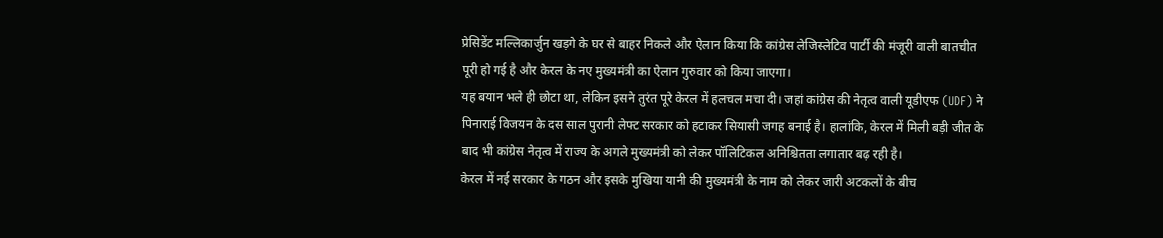प्रेसिडेंट मल्लिकार्जुन खड़गे के घर से बाहर निकले और ऐलान किया कि कांग्रेस लेजिस्लेटिव पार्टी की मंजूरी वाली बातचीत पूरी हो गई है और केरल के नए मुख्यमंत्री का ऐलान गुरुवार को किया जाएगा।
यह बयान भले ही छोटा था, लेकिन इसने तुरंत पूरे केरल में हलचल मचा दी। जहां कांग्रेस की नेतृत्व वाली यूडीएफ (UDF) ने पिनाराई विजयन के दस साल पुरानी लेफ्ट सरकार को हटाकर सियासी जगह बनाई है। हालांकि, केरल में मिली बड़ी जीत के बाद भी कांग्रेस नेतृत्व में राज्य के अगले मुख्यमंत्री को लेकर पॉलिटिकल अनिश्चितता लगातार बढ़ रही है।
केरल में नई सरकार के गठन और इसके मुखिया यानी की मुख्यमंत्री के नाम को लेकर जारी अटकलों के बीच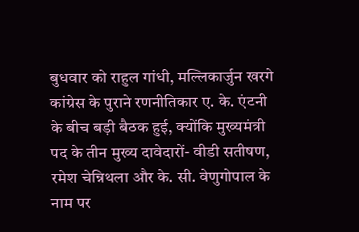बुधवार को राहुल गांधी, मल्लिकार्जुन खरगे कांग्रेस के पुराने रणनीतिकार ए. के. एंटनी के बीच बड़ी बैठक हुई, क्योंकि मुख्यमंत्री पद के तीन मुख्य दावेदारों- वीडी सतीषण, रमेश चेन्निथला और के. सी. वेणुगोपाल के नाम पर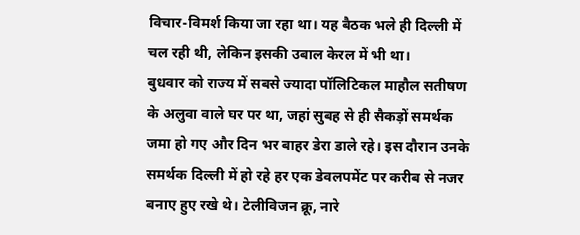विचार-विमर्श किया जा रहा था। यह बैठक भले ही दिल्ली में चल रही थी, लेकिन इसकी उबाल केरल में भी था।
बुधवार को राज्य में सबसे ज्यादा पॉलिटिकल माहौल सतीषण के अलुवा वाले घर पर था, जहां सुबह से ही सैकड़ों समर्थक जमा हो गए और दिन भर बाहर डेरा डाले रहे। इस दौरान उनके समर्थक दिल्ली में हो रहे हर एक डेवलपमेंट पर करीब से नजर बनाए हुए रखे थे। टेलीविजन क्रू, नारे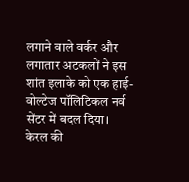लगाने वाले वर्कर और लगातार अटकलों ने इस शांत इलाके को एक हाई-वोल्टेज पॉलिटिकल नर्व सेंटर में बदल दिया।
केरल की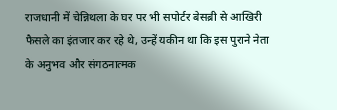राजधानी में चेन्निथला के घर पर भी सपोर्टर बेसब्री से आखिरी फैसले का इंतजार कर रहे थे, उन्हें यकीन था कि इस पुराने नेता के अनुभव और संगठनात्मक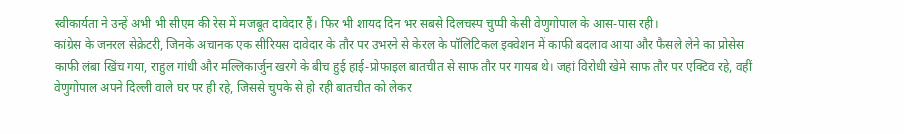स्वीकार्यता ने उन्हें अभी भी सीएम की रेस में मजबूत दावेदार हैं। फिर भी शायद दिन भर सबसे दिलचस्प चुप्पी केसी वेणुगोपाल के आस-पास रही।
कांग्रेस के जनरल सेक्रेटरी, जिनके अचानक एक सीरियस दावेदार के तौर पर उभरने से केरल के पॉलिटिकल इक्वेशन में काफी बदलाव आया और फैसले लेने का प्रोसेस काफी लंबा खिंच गया, राहुल गांधी और मल्लिकार्जुन खरगे के बीच हुई हाई-प्रोफाइल बातचीत से साफ तौर पर गायब थे। जहां विरोधी खेमे साफ तौर पर एक्टिव रहे, वहीं वेणुगोपाल अपने दिल्ली वाले घर पर ही रहे, जिससे चुपके से हो रही बातचीत को लेकर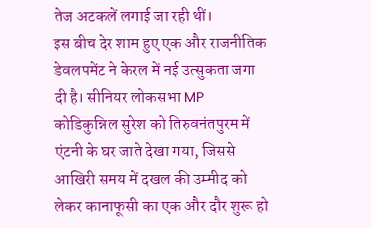तेज अटकलें लगाई जा रही थीं।
इस बीच देर शाम हुए एक और राजनीतिक डेवलपमेंट ने केरल में नई उत्सुकता जगा दी है। सीनियर लोकसभा MP कोडिकुन्निल सुरेश को तिरुवनंतपुरम में एंटनी के घर जाते देखा गया, जिससे आखिरी समय में दखल की उम्मीद को लेकर कानाफूसी का एक और दौर शुरू हो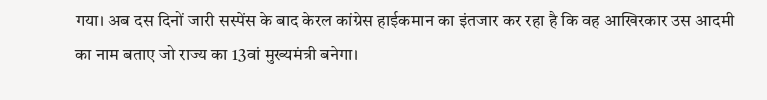गया। अब दस दिनों जारी सस्पेंस के बाद केरल कांग्रेस हाईकमान का इंतजार कर रहा है कि वह आखिरकार उस आदमी का नाम बताए जो राज्य का 13वां मुख्यमंत्री बनेगा।